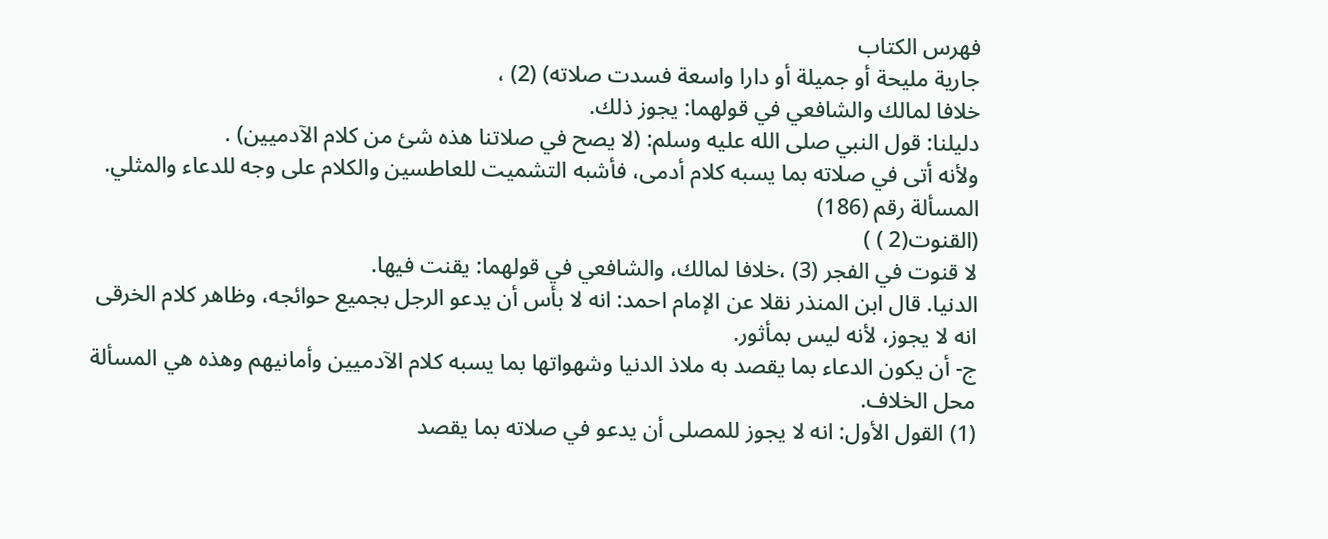فهرس الكتاب
جارية مليحة أو جميلة أو دارا واسعة فسدت صلاته) (2) ،
خلافا لمالك والشافعي في قولهما: يجوز ذلك.
دليلنا: قول النبي صلى الله عليه وسلم: (لا يصح في صلاتنا هذه شئ من كلام الآدميين) .
ولأنه أتى في صلاته بما يسبه كلام أدمى، فأشبه التشميت للعاطسين والكلام على وجه للدعاء والمثلي.
المسألة رقم (186)
(القنوت(2 ) )
لا قنوت في الفجر (3) ،خلافا لمالك، والشافعي في قولهما: يقنت فيها.
الدنيا. قال ابن المنذر نقلا عن الإمام احمد: انه لا بأس أن يدعو الرجل بجميع حوائجه، وظاهر كلام الخرقى انه لا يجوز، لأنه ليس بمأثور.
ج- أن يكون الدعاء بما يقصد به ملاذ الدنيا وشهواتها بما يسبه كلام الآدميين وأمانيهم وهذه هي المسألة محل الخلاف.
(1) القول الأول: انه لا يجوز للمصلى أن يدعو في صلاته بما يقصد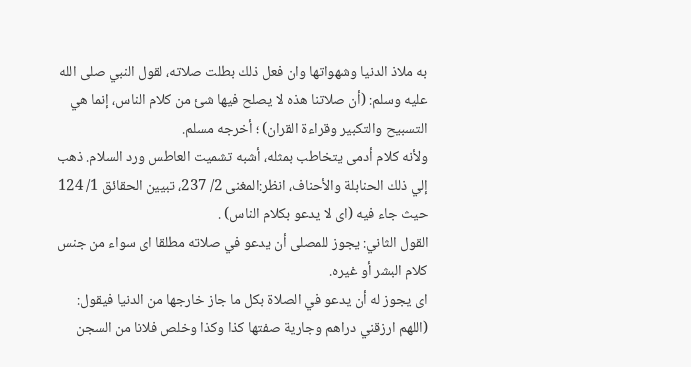به ملاذ الدنيا وشهواتها وان فعل ذلك بطلت صلاته، لقول النبي صلى الله عليه وسلم: (أن صلاتنا هذه لا يصلح فيها شئ من كلام الناس، إنما هي التسبيح والتكبير وقراءة القران) ؛ أخرجه مسلم.
ولأنه كلام أدمى يتخاطب بمثله، أشبه تشميت العاطس ورد السلام. ذهب إلي ذلك الحنابلة والأحناف، انظر:المغنى 2/ 237، تبيين الحقائق 1/ 124 حيث جاء فيه (اى لا يدعو بكلام الناس) .
القول الثاني: يجوز للمصلى أن يدعو في صلاته مطلقا اى سواء من جنس كلام البشر أو غيره.
اى يجوز له أن يدعو في الصلاة بكل ما جاز خارجها من الدنيا فيقول: (اللهم ارزقني دراهم وجارية صفتها كذا وكذا وخلص فلانا من السجن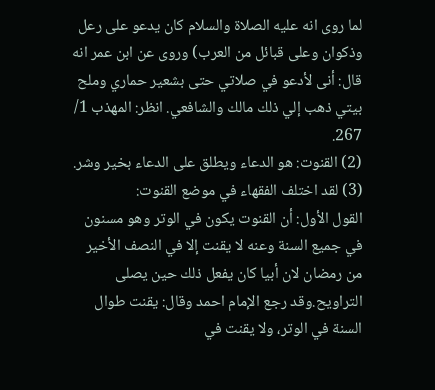لما روى انه عليه الصلاة والسلام كان يدعو على رعل وذكوان وعلى قبائل من العرب) وروى عن ابن عمر انه قال: أنى لأدعو في صلاتي حتى بشعير حماري وملح بيتي ذهب إلي ذلك مالك والشافعي. انظر: المهذب 1/ 267.
(2) القنوت: هو الدعاء ويطلق على الدعاء بخير وشر.
(3) لقد اختلف الفقهاء في موضع القنوت:
القول الأول: أن القنوت يكون في الوتر وهو مسنون في جميع السنة وعنه لا يقنت إلا في النصف الأخير من رمضان لان أبيا كان يفعل ذلك حين يصلى التراويح.وقد رجع الإمام احمد وقال: يقنت طوال السنة في الوتر، ولا يقنت في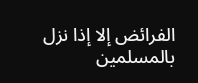الفرائض إلا إذا نزل بالمسلمين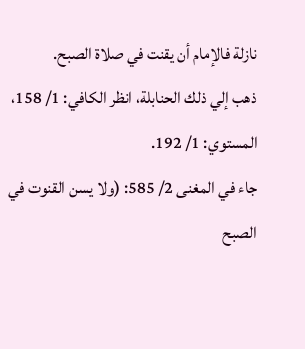نازلة فالإمام أن يقنت في صلاة الصبح.
ذهب إلي ذلك الحنابلة، انظر الكافي: 1/ 158، المستوي: 1/ 192.
جاء في المغنى 2/ 585: (ولا يسن القنوت في الصبح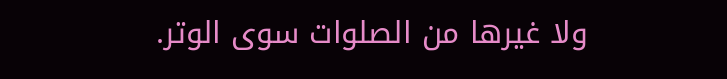ولا غيرها من الصلوات سوى الوتر.